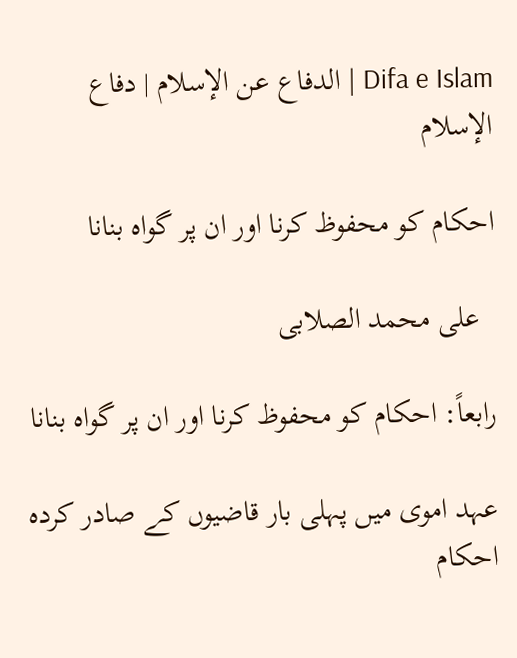Difa e Islam | الدفاع عن الإسلام | دفاع الإسلام

احکام کو محفوظ کرنا اور ان پر گواہ بنانا

  علی محمد الصلابی

رابعاً: احکام کو محفوظ کرنا اور ان پر گواہ بنانا

عہد اموی میں پہلی بار قاضیوں کے صادر کردہ احکام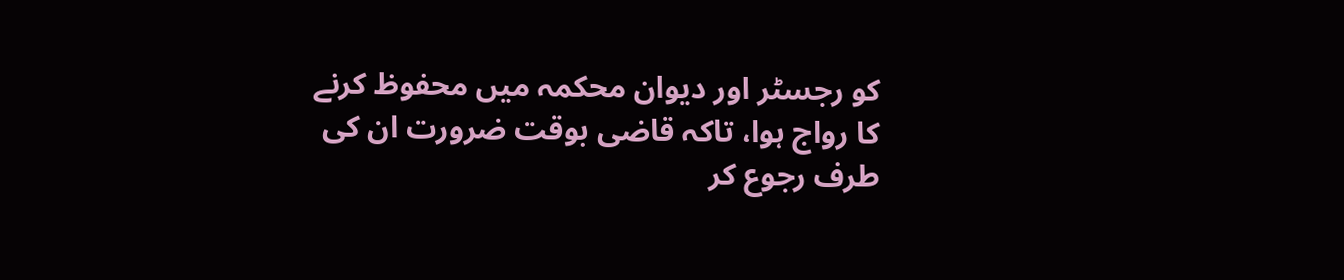کو رجسٹر اور دیوان محکمہ میں محفوظ کرنے کا رواج ہوا، تاکہ قاضی بوقت ضرورت ان کی طرف رجوع کر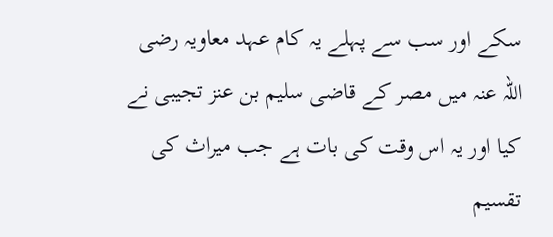سکے اور سب سے پہلے یہ کام عہد معاویہ رضی اللہ عنہ میں مصر کے قاضی سلیم بن عنز تجیبی نے کیا اور یہ اس وقت کی بات ہے جب میراث کی تقسیم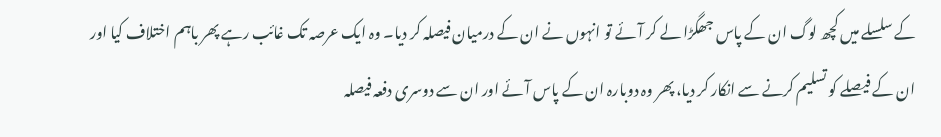کے سلسلے میں کچھ لوگ ان کے پاس جھگڑا لے کر آئے تو انہوں نے ان کے درمیان فیصلہ کر دیا۔ وہ ایک عرصہ تک غائب رہے پھر باہم اختلاف کیا اور ان کے فیصلے کو تسلیم کرنے سے انکار کر دیا، پھر وہ دوبارہ ان کے پاس آئے اور ان سے دوسری دفعہ فیصلہ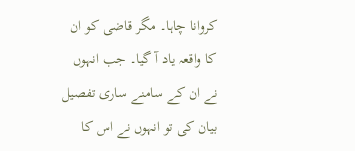کروانا چاہا۔ مگر قاضی کو ان کا واقعہ یاد آ گیا۔ جب انہوں نے ان کے سامنے ساری تفصیل بیان کی تو انہوں نے اس کا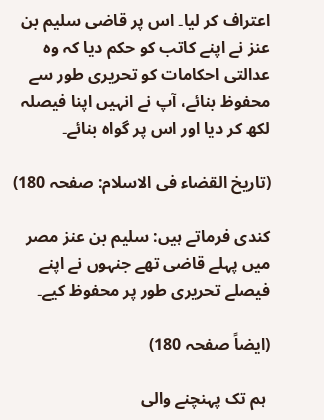اعتراف کر لیا۔ اس پر قاضی سلیم بن عنز نے اپنے کاتب کو حکم دیا کہ وہ عدالتی احکامات کو تحریری طور سے محفوظ بنائے، آپ نے انہیں اپنا فیصلہ لکھ کر دیا اور اس پر گواہ بنائے۔

(تاریخ القضاء فی الاسلام: صفحہ 180)

کندی فرماتے ہیں: سلیم بن عنز مصر میں پہلے قاضی تھے جنہوں نے اپنے فیصلے تحریری طور پر محفوظ کیے۔

(ایضاً صفحہ 180)

 ہم تک پہنچنے والی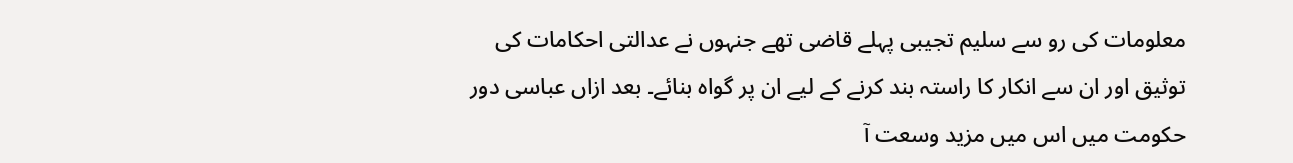معلومات کی رو سے سلیم تجیبی پہلے قاضی تھے جنہوں نے عدالتی احکامات کی توثیق اور ان سے انکار کا راستہ بند کرنے کے لیے ان پر گواہ بنائے۔ بعد ازاں عباسی دور حکومت میں اس میں مزید وسعت آ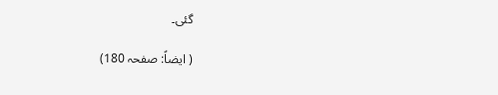گئی۔

( ایضاً: صفحہ 180)